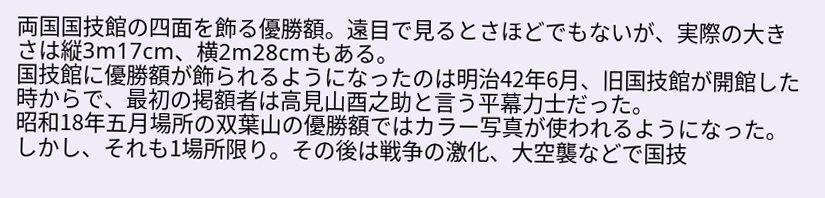両国国技館の四面を飾る優勝額。遠目で見るとさほどでもないが、実際の大きさは縦3m17cm、横2m28cmもある。
国技館に優勝額が飾られるようになったのは明治42年6月、旧国技館が開館した時からで、最初の掲額者は高見山酉之助と言う平幕力士だった。
昭和18年五月場所の双葉山の優勝額ではカラー写真が使われるようになった。しかし、それも1場所限り。その後は戦争の激化、大空襲などで国技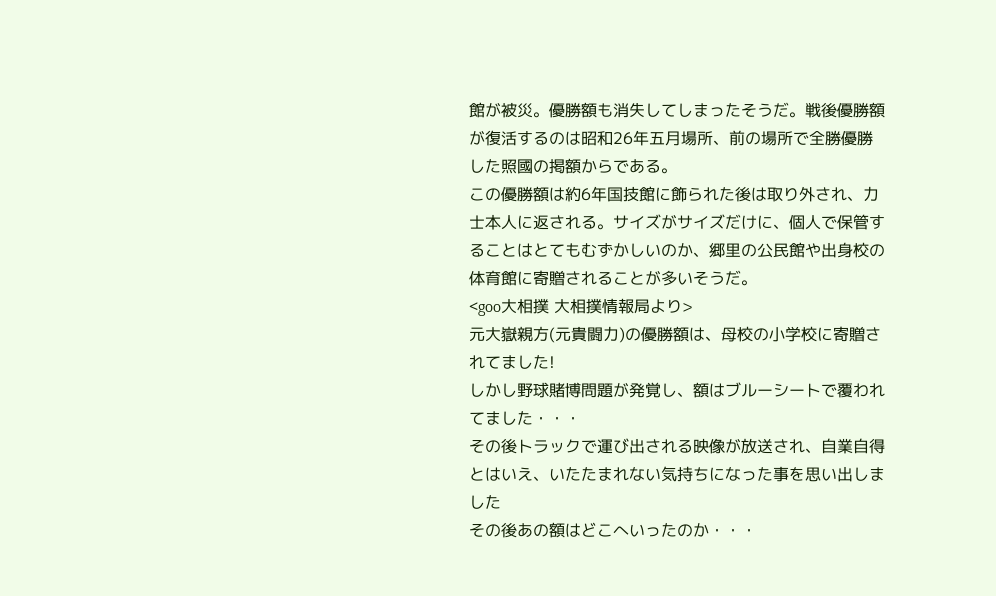館が被災。優勝額も消失してしまったそうだ。戦後優勝額が復活するのは昭和26年五月場所、前の場所で全勝優勝した照國の掲額からである。
この優勝額は約6年国技館に飾られた後は取り外され、力士本人に返される。サイズがサイズだけに、個人で保管することはとてもむずかしいのか、郷里の公民館や出身校の体育館に寄贈されることが多いそうだ。
<goo大相撲 大相撲情報局より>
元大嶽親方(元貴闘力)の優勝額は、母校の小学校に寄贈されてました!
しかし野球賭博問題が発覚し、額はブルーシートで覆われてました・・・
その後トラックで運び出される映像が放送され、自業自得とはいえ、いたたまれない気持ちになった事を思い出しました
その後あの額はどこへいったのか・・・